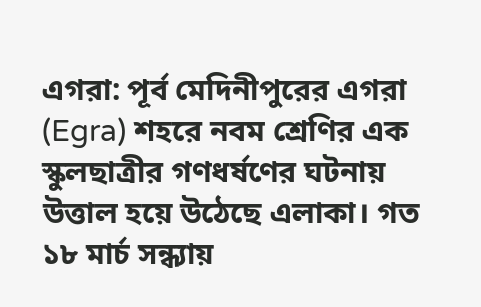এগরা: পূর্ব মেদিনীপুরের এগরা (Egra) শহরে নবম শ্রেণির এক স্কুলছাত্রীর গণধর্ষণের ঘটনায় উত্তাল হয়ে উঠেছে এলাকা। গত ১৮ মার্চ সন্ধ্যায়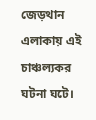জেড়থান এলাকায় এই চাঞ্চল্যকর ঘটনা ঘটে।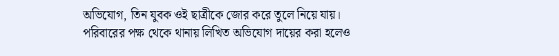অভিযোগ, তিন যুবক ওই ছাত্রীকে জোর করে তুলে নিয়ে যায়। পরিবারের পক্ষ থেকে থানায় লিখিত অভিযোগ দায়ের করা হলেও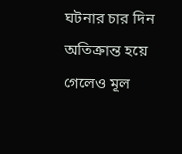ঘটনার চার দিন অতিক্রান্ত হয়ে গেলেও মূল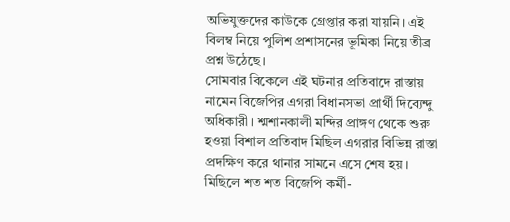অভিযুক্তদের কাউকে গ্রেপ্তার করা যায়নি। এই বিলম্ব নিয়ে পুলিশ প্রশাসনের ভূমিকা নিয়ে তীব্র প্রশ্ন উঠেছে।
সোমবার বিকেলে এই ঘটনার প্রতিবাদে রাস্তায় নামেন বিজেপির এগরা বিধানসভা প্রার্থী দিব্যেন্দু অধিকারী। শ্মশানকালী মন্দির প্রাঙ্গণ থেকে শুরু হওয়া বিশাল প্রতিবাদ মিছিল এগরার বিভিন্ন রাস্তা প্রদক্ষিণ করে থানার সামনে এসে শেষ হয়। মিছিলে শত শত বিজেপি কর্মী-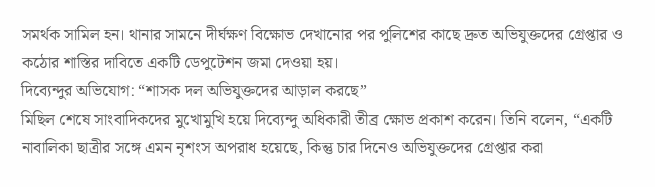সমর্থক সামিল হন। থানার সামনে দীর্ঘক্ষণ বিক্ষোভ দেখানোর পর পুলিশের কাছে দ্রুত অভিযুক্তদের গ্রেপ্তার ও কঠোর শাস্তির দাবিতে একটি ডেপুটেশন জমা দেওয়া হয়।
দিব্যেন্দুর অভিযোগ: “শাসক দল অভিযুক্তদের আড়াল করছে”
মিছিল শেষে সাংবাদিকদের মুখোমুখি হয়ে দিব্যেন্দু অধিকারী তীব্র ক্ষোভ প্রকাশ করেন। তিনি বলেন, “একটি নাবালিকা ছাত্রীর সঙ্গে এমন নৃশংস অপরাধ হয়েছে, কিন্তু চার দিনেও অভিযুক্তদের গ্রেপ্তার করা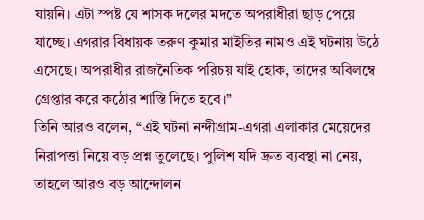যায়নি। এটা স্পষ্ট যে শাসক দলের মদতে অপরাধীরা ছাড় পেয়ে যাচ্ছে। এগরার বিধায়ক তরুণ কুমার মাইতির নামও এই ঘটনায় উঠে এসেছে। অপরাধীর রাজনৈতিক পরিচয় যাই হোক, তাদের অবিলম্বে গ্রেপ্তার করে কঠোর শাস্তি দিতে হবে।”
তিনি আরও বলেন, “এই ঘটনা নন্দীগ্রাম-এগরা এলাকার মেয়েদের নিরাপত্তা নিয়ে বড় প্রশ্ন তুলেছে। পুলিশ যদি দ্রুত ব্যবস্থা না নেয়, তাহলে আরও বড় আন্দোলন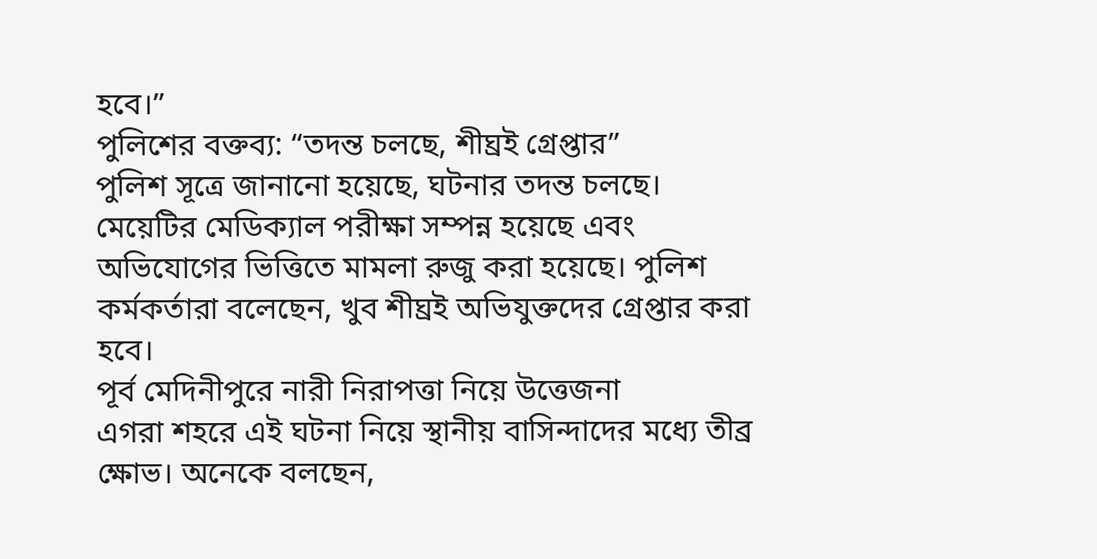হবে।”
পুলিশের বক্তব্য: “তদন্ত চলছে, শীঘ্রই গ্রেপ্তার”
পুলিশ সূত্রে জানানো হয়েছে, ঘটনার তদন্ত চলছে। মেয়েটির মেডিক্যাল পরীক্ষা সম্পন্ন হয়েছে এবং অভিযোগের ভিত্তিতে মামলা রুজু করা হয়েছে। পুলিশ কর্মকর্তারা বলেছেন, খুব শীঘ্রই অভিযুক্তদের গ্রেপ্তার করা হবে।
পূর্ব মেদিনীপুরে নারী নিরাপত্তা নিয়ে উত্তেজনা
এগরা শহরে এই ঘটনা নিয়ে স্থানীয় বাসিন্দাদের মধ্যে তীব্র ক্ষোভ। অনেকে বলছেন,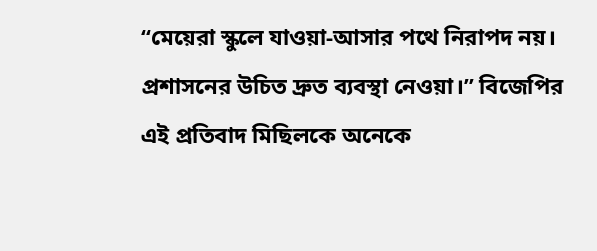“মেয়েরা স্কুলে যাওয়া-আসার পথে নিরাপদ নয়। প্রশাসনের উচিত দ্রুত ব্যবস্থা নেওয়া।” বিজেপির এই প্রতিবাদ মিছিলকে অনেকে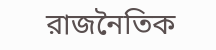রাজনৈতিক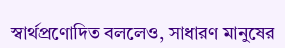স্বার্থপ্রণোদিত বললেও, সাধারণ মানুষের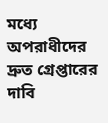মধ্যে অপরাধীদের দ্রুত গ্রেপ্তারের দাবি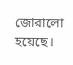জোরালো হয়েছে।